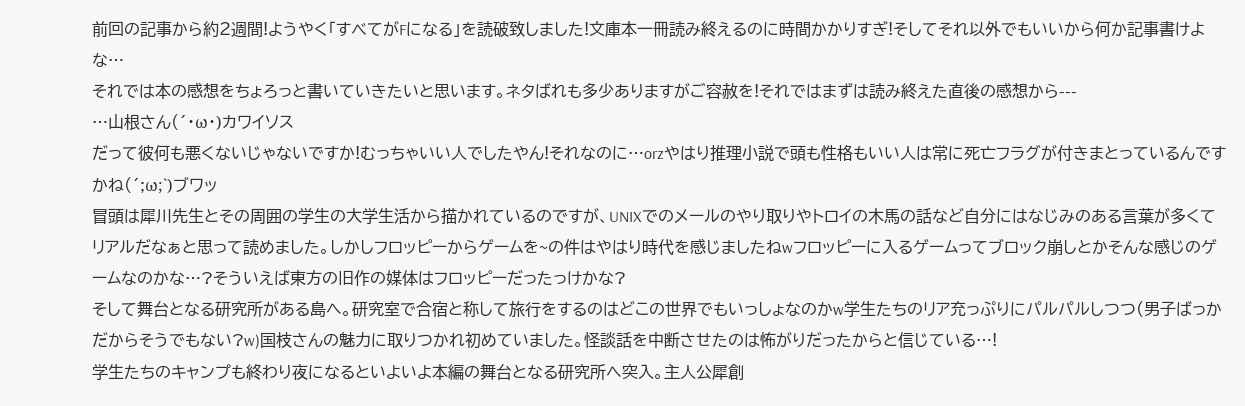前回の記事から約2週間!ようやく「すべてがFになる」を読破致しました!文庫本一冊読み終えるのに時間かかりすぎ!そしてそれ以外でもいいから何か記事書けよな…
それでは本の感想をちょろっと書いていきたいと思います。ネタばれも多少ありますがご容赦を!それではまずは読み終えた直後の感想から---
…山根さん(´・ω・)カワイソス
だって彼何も悪くないじゃないですか!むっちゃいい人でしたやん!それなのに…orzやはり推理小説で頭も性格もいい人は常に死亡フラグが付きまとっているんですかね(´;ω;`)ブワッ
冒頭は犀川先生とその周囲の学生の大学生活から描かれているのですが、UNIXでのメールのやり取りやトロイの木馬の話など自分にはなじみのある言葉が多くてリアルだなぁと思って読めました。しかしフロッピーからゲームを~の件はやはり時代を感じましたねwフロッピーに入るゲームってブロック崩しとかそんな感じのゲームなのかな…?そういえば東方の旧作の媒体はフロッピーだったっけかな?
そして舞台となる研究所がある島へ。研究室で合宿と称して旅行をするのはどこの世界でもいっしょなのかw学生たちのリア充っぷりにパルパルしつつ(男子ばっかだからそうでもない?w)国枝さんの魅力に取りつかれ初めていました。怪談話を中断させたのは怖がりだったからと信じている…!
学生たちのキャンプも終わり夜になるといよいよ本編の舞台となる研究所へ突入。主人公犀創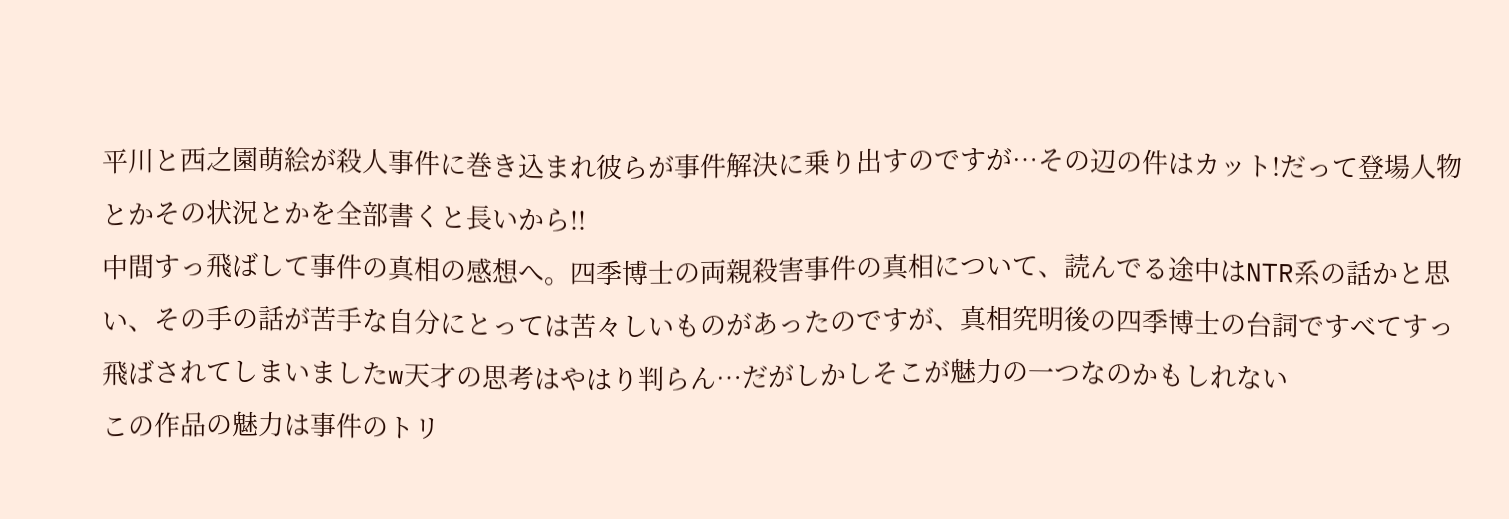平川と西之園萌絵が殺人事件に巻き込まれ彼らが事件解決に乗り出すのですが…その辺の件はカット!だって登場人物とかその状況とかを全部書くと長いから!!
中間すっ飛ばして事件の真相の感想へ。四季博士の両親殺害事件の真相について、読んでる途中はNTR系の話かと思い、その手の話が苦手な自分にとっては苦々しいものがあったのですが、真相究明後の四季博士の台詞ですべてすっ飛ばされてしまいましたw天才の思考はやはり判らん…だがしかしそこが魅力の一つなのかもしれない
この作品の魅力は事件のトリ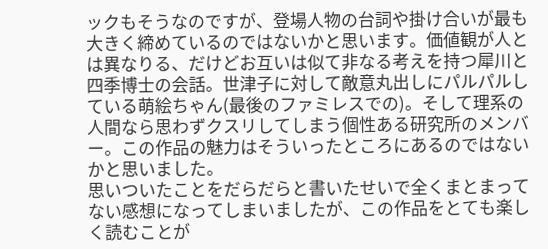ックもそうなのですが、登場人物の台詞や掛け合いが最も大きく締めているのではないかと思います。価値観が人とは異なりる、だけどお互いは似て非なる考えを持つ犀川と四季博士の会話。世津子に対して敵意丸出しにパルパルしている萌絵ちゃん(最後のファミレスでの)。そして理系の人間なら思わずクスリしてしまう個性ある研究所のメンバー。この作品の魅力はそういったところにあるのではないかと思いました。
思いついたことをだらだらと書いたせいで全くまとまってない感想になってしまいましたが、この作品をとても楽しく読むことが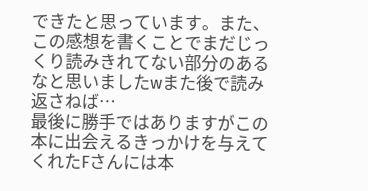できたと思っています。また、この感想を書くことでまだじっくり読みきれてない部分のあるなと思いましたwまた後で読み返さねば…
最後に勝手ではありますがこの本に出会えるきっかけを与えてくれたFさんには本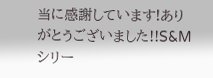当に感謝しています!ありがとうございました!!S&Mシリー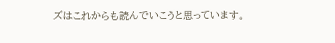ズはこれからも読んでいこうと思っています。